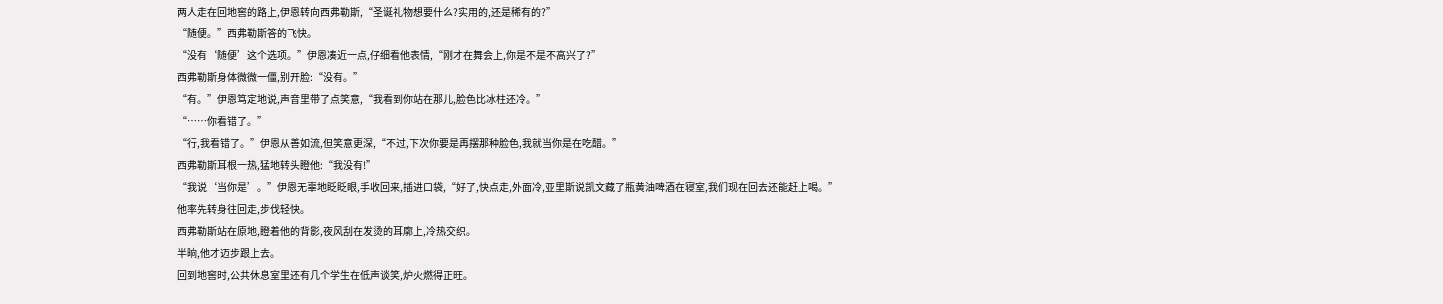两人走在回地窖的路上,伊恩转向西弗勒斯,“圣诞礼物想要什么?实用的,还是稀有的?”
“随便。”西弗勒斯答的飞快。
“没有‘随便’这个选项。”伊恩凑近一点,仔细看他表情,“刚才在舞会上,你是不是不高兴了?”
西弗勒斯身体微微一僵,别开脸:“没有。”
“有。”伊恩笃定地说,声音里带了点笑意,“我看到你站在那儿,脸色比冰柱还冷。”
“……你看错了。”
“行,我看错了。”伊恩从善如流,但笑意更深,“不过,下次你要是再摆那种脸色,我就当你是在吃醋。”
西弗勒斯耳根一热,猛地转头瞪他:“我没有!”
“我说‘当你是’。”伊恩无辜地眨眨眼,手收回来,插进口袋,“好了,快点走,外面冷,亚里斯说凯文藏了瓶黄油啤酒在寝室,我们现在回去还能赶上喝。”
他率先转身往回走,步伐轻快。
西弗勒斯站在原地,瞪着他的背影,夜风刮在发烫的耳廓上,冷热交织。
半晌,他才迈步跟上去。
回到地窖时,公共休息室里还有几个学生在低声谈笑,炉火燃得正旺。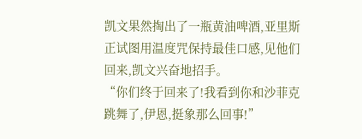凯文果然掏出了一瓶黄油啤酒,亚里斯正试图用温度咒保持最佳口感,见他们回来,凯文兴奋地招手。
“你们终于回来了!我看到你和沙菲克跳舞了,伊恩,挺象那么回事!”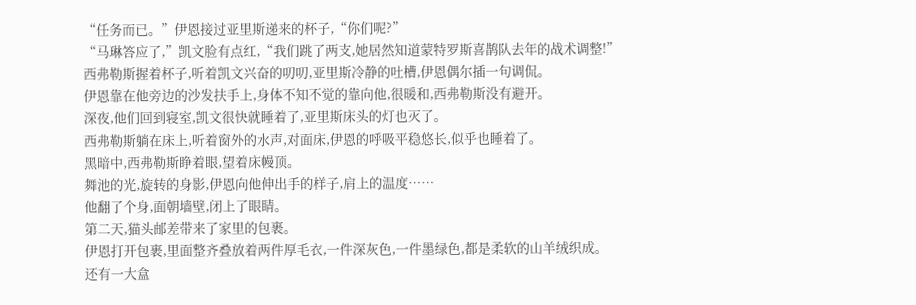“任务而已。”伊恩接过亚里斯递来的杯子,“你们呢?”
“马琳答应了,”凯文脸有点红,“我们跳了两支,她居然知道蒙特罗斯喜鹊队去年的战术调整!”
西弗勒斯握着杯子,听着凯文兴奋的叨叨,亚里斯冷静的吐槽,伊恩偶尔插一句调侃。
伊恩靠在他旁边的沙发扶手上,身体不知不觉的靠向他,很暖和,西弗勒斯没有避开。
深夜,他们回到寝室,凯文很快就睡着了,亚里斯床头的灯也灭了。
西弗勒斯躺在床上,听着窗外的水声,对面床,伊恩的呼吸平稳悠长,似乎也睡着了。
黑暗中,西弗勒斯睁着眼,望着床幔顶。
舞池的光,旋转的身影,伊恩向他伸出手的样子,肩上的温度……
他翻了个身,面朝墙壁,闭上了眼睛。
第二天,猫头邮差带来了家里的包裹。
伊恩打开包裹,里面整齐叠放着两件厚毛衣,一件深灰色,一件墨绿色,都是柔软的山羊绒织成。
还有一大盒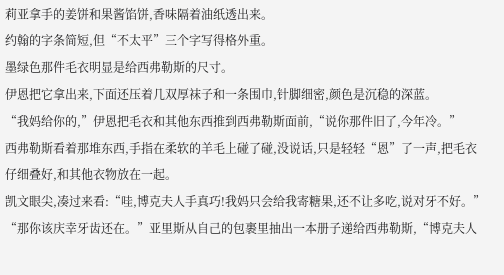莉亚拿手的姜饼和果酱馅饼,香味隔着油纸透出来。
约翰的字条简短,但“不太平”三个字写得格外重。
墨绿色那件毛衣明显是给西弗勒斯的尺寸。
伊恩把它拿出来,下面还压着几双厚袜子和一条围巾,针脚细密,颜色是沉稳的深蓝。
“我妈给你的,”伊恩把毛衣和其他东西推到西弗勒斯面前,“说你那件旧了,今年冷。”
西弗勒斯看着那堆东西,手指在柔软的羊毛上碰了碰,没说话,只是轻轻“恩”了一声,把毛衣仔细叠好,和其他衣物放在一起。
凯文眼尖,凑过来看:“哇,博克夫人手真巧!我妈只会给我寄糖果,还不让多吃,说对牙不好。”
“那你该庆幸牙齿还在。”亚里斯从自己的包裹里抽出一本册子递给西弗勒斯,“博克夫人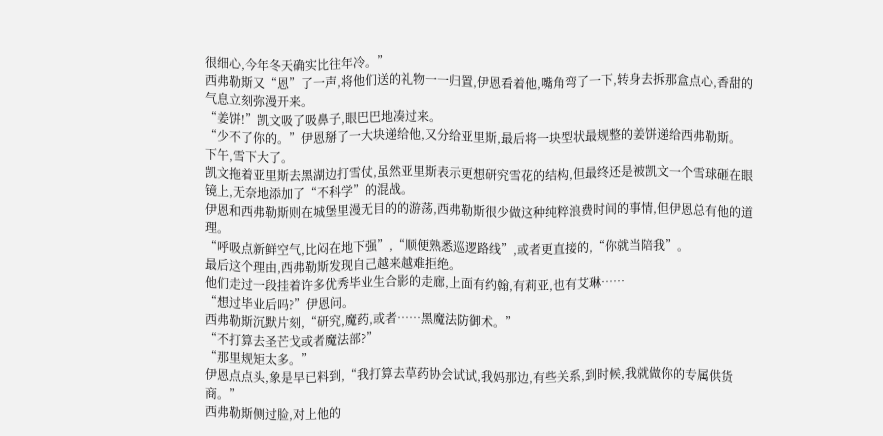很细心,今年冬天确实比往年冷。”
西弗勒斯又“恩”了一声,将他们送的礼物一一归置,伊恩看着他,嘴角弯了一下,转身去拆那盒点心,香甜的气息立刻弥漫开来。
“姜饼!”凯文吸了吸鼻子,眼巴巴地凑过来。
“少不了你的。”伊恩掰了一大块递给他,又分给亚里斯,最后将一块型状最规整的姜饼递给西弗勒斯。
下午,雪下大了。
凯文拖着亚里斯去黑湖边打雪仗,虽然亚里斯表示更想研究雪花的结构,但最终还是被凯文一个雪球砸在眼镜上,无奈地添加了“不科学”的混战。
伊恩和西弗勒斯则在城堡里漫无目的的游荡,西弗勒斯很少做这种纯粹浪费时间的事情,但伊恩总有他的道理。
“呼吸点新鲜空气,比闷在地下强”,“顺便熟悉巡逻路线”,或者更直接的,“你就当陪我”。
最后这个理由,西弗勒斯发现自己越来越难拒绝。
他们走过一段挂着许多优秀毕业生合影的走廊,上面有约翰,有莉亚,也有艾琳……
“想过毕业后吗?”伊恩问。
西弗勒斯沉默片刻,“研究,魔药,或者……黑魔法防御术。”
“不打算去圣芒戈或者魔法部?”
“那里规矩太多。”
伊恩点点头,象是早已料到,“我打算去草药协会试试,我妈那边,有些关系,到时候,我就做你的专属供货商。”
西弗勒斯侧过脸,对上他的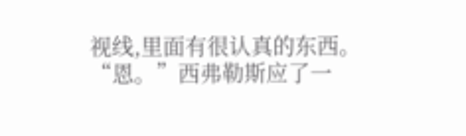视线,里面有很认真的东西。
“恩。”西弗勒斯应了一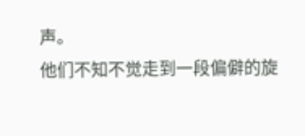声。
他们不知不觉走到一段偏僻的旋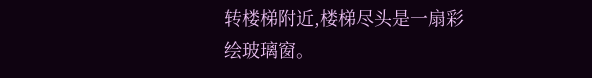转楼梯附近,楼梯尽头是一扇彩绘玻璃窗。